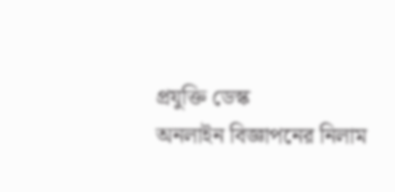প্রযুক্তি ডেস্ক
অনলাইন বিজ্ঞাপনের নিলাম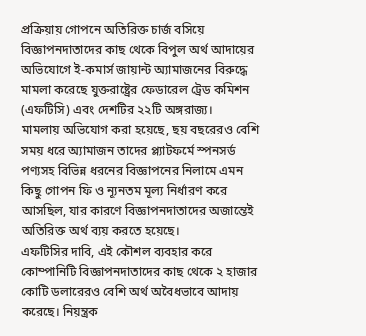প্রক্রিয়ায় গোপনে অতিরিক্ত চার্জ বসিয়ে বিজ্ঞাপনদাতাদের কাছ থেকে বিপুল অর্থ আদায়ের অভিযোগে ই-কমার্স জায়ান্ট অ্যামাজনের বিরুদ্ধে মামলা করেছে যুক্তরাষ্ট্রের ফেডারেল ট্রেড কমিশন (এফটিসি) এবং দেশটির ২২টি অঙ্গরাজ্য।
মামলায় অভিযোগ করা হয়েছে, ছয় বছরেরও বেশি সময় ধরে অ্যামাজন তাদের প্ল্যাটফর্মে স্পনসর্ড পণ্যসহ বিভিন্ন ধরনের বিজ্ঞাপনের নিলামে এমন কিছু গোপন ফি ও ন্যূনতম মূল্য নির্ধারণ করে আসছিল, যার কারণে বিজ্ঞাপনদাতাদের অজান্তেই অতিরিক্ত অর্থ ব্যয় করতে হয়েছে।
এফটিসির দাবি, এই কৌশল ব্যবহার করে কোম্পানিটি বিজ্ঞাপনদাতাদের কাছ থেকে ২ হাজার কোটি ডলারেরও বেশি অর্থ অবৈধভাবে আদায় করেছে। নিয়ন্ত্রক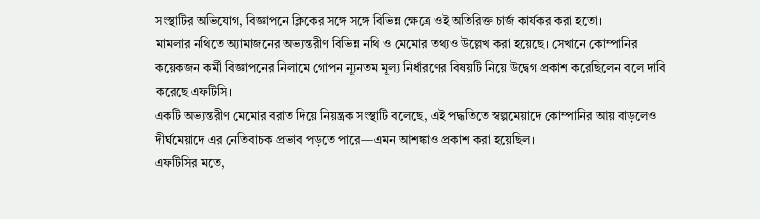সংস্থাটির অভিযোগ, বিজ্ঞাপনে ক্লিকের সঙ্গে সঙ্গে বিভিন্ন ক্ষেত্রে ওই অতিরিক্ত চার্জ কার্যকর করা হতো।
মামলার নথিতে অ্যামাজনের অভ্যন্তরীণ বিভিন্ন নথি ও মেমোর তথ্যও উল্লেখ করা হয়েছে। সেখানে কোম্পানির কয়েকজন কর্মী বিজ্ঞাপনের নিলামে গোপন ন্যূনতম মূল্য নির্ধারণের বিষয়টি নিয়ে উদ্বেগ প্রকাশ করেছিলেন বলে দাবি করেছে এফটিসি।
একটি অভ্যন্তরীণ মেমোর বরাত দিয়ে নিয়ন্ত্রক সংস্থাটি বলেছে, এই পদ্ধতিতে স্বল্পমেয়াদে কোম্পানির আয় বাড়লেও দীর্ঘমেয়াদে এর নেতিবাচক প্রভাব পড়তে পারে—এমন আশঙ্কাও প্রকাশ করা হয়েছিল।
এফটিসির মতে,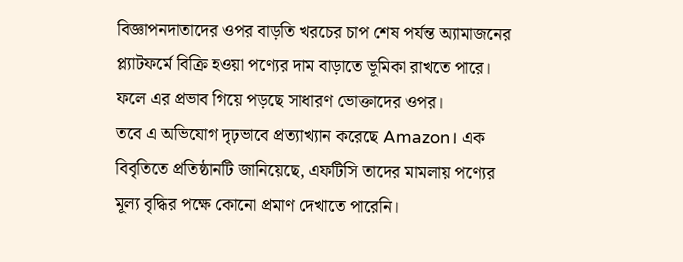বিজ্ঞাপনদাতাদের ওপর বাড়তি খরচের চাপ শেষ পর্যন্ত অ্যামাজনের প্ল্যাটফর্মে বিক্রি হওয়া পণ্যের দাম বাড়াতে ভূমিকা রাখতে পারে। ফলে এর প্রভাব গিয়ে পড়ছে সাধারণ ভোক্তাদের ওপর।
তবে এ অভিযোগ দৃঢ়ভাবে প্রত্যাখ্যান করেছে Amazon। এক বিবৃতিতে প্রতিষ্ঠানটি জানিয়েছে, এফটিসি তাদের মামলায় পণ্যের মূল্য বৃদ্ধির পক্ষে কোনো প্রমাণ দেখাতে পারেনি।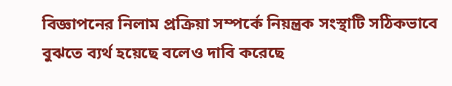বিজ্ঞাপনের নিলাম প্রক্রিয়া সম্পর্কে নিয়ন্ত্রক সংস্থাটি সঠিকভাবে বুঝতে ব্যর্থ হয়েছে বলেও দাবি করেছে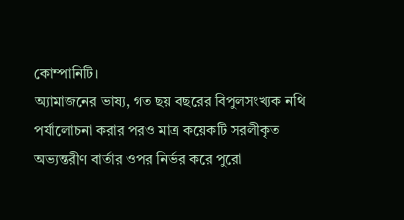কোম্পানিটি।
অ্যামাজনের ভাষ্য, গত ছয় বছরের বিপুলসংখ্যক নথি পর্যালোচনা করার পরও মাত্র কয়েকটি সরলীকৃত অভ্যন্তরীণ বার্তার ওপর নির্ভর করে পুরো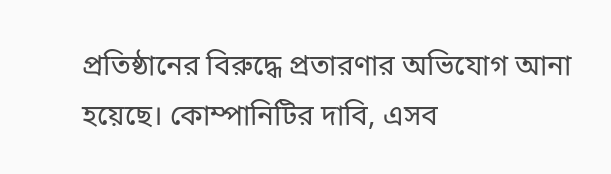প্রতিষ্ঠানের বিরুদ্ধে প্রতারণার অভিযোগ আনা হয়েছে। কোম্পানিটির দাবি, এসব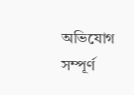অভিযোগ সম্পূর্ণ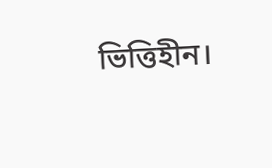ভিত্তিহীন।